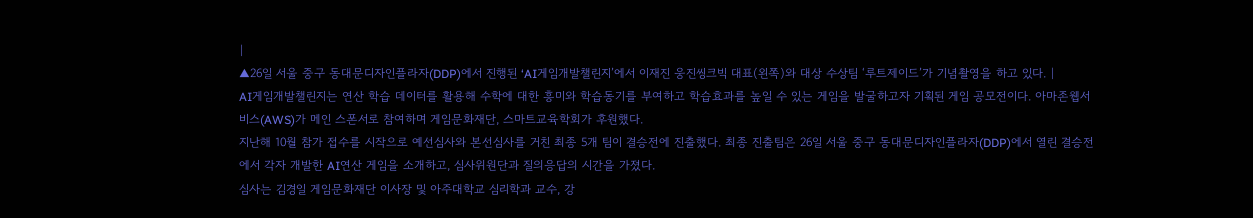|
▲26일 서울 중구 동대문디자인플라자(DDP)에서 진행된 ‘AI게임개발챌린지’에서 이재진 웅진씽크빅 대표(왼쪽)와 대상 수상팀 ‘루트제이드’가 기념촬영을 하고 있다. |
AI게임개발챌린지는 연산 학습 데이터를 활용해 수학에 대한 흥미와 학습동기를 부여하고 학습효과를 높일 수 있는 게임을 발굴하고자 기획된 게임 공모전이다. 아마존웹서비스(AWS)가 메인 스폰서로 참여하며 게임문화재단, 스마트교육학회가 후원했다.
지난해 10월 참가 접수를 시작으로 예선심사와 본선심사를 거친 최종 5개 팀이 결승전에 진출했다. 최종 진출팀은 26일 서울 중구 동대문디자인플라자(DDP)에서 열린 결승전에서 각자 개발한 AI연산 게임을 소개하고, 심사위원단과 질의응답의 시간을 가졌다.
심사는 김경일 게임문화재단 이사장 및 아주대학교 심리학과 교수, 강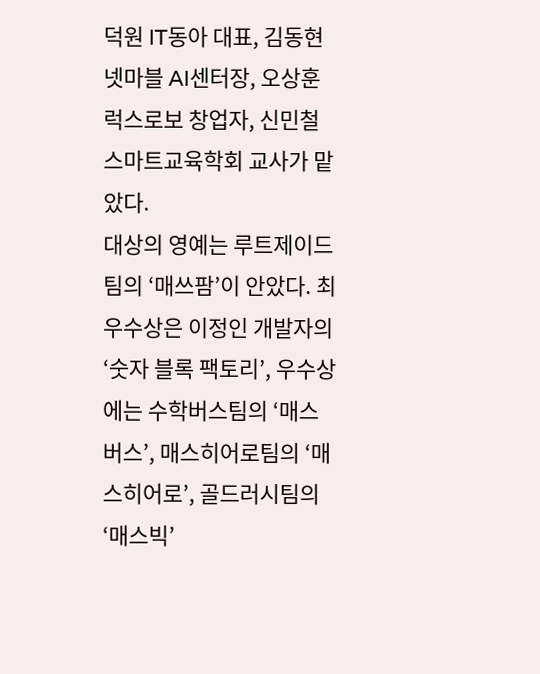덕원 IT동아 대표, 김동현 넷마블 AI센터장, 오상훈 럭스로보 창업자, 신민철 스마트교육학회 교사가 맡았다.
대상의 영예는 루트제이드팀의 ‘매쓰팜’이 안았다. 최우수상은 이정인 개발자의 ‘숫자 블록 팩토리’, 우수상에는 수학버스팀의 ‘매스버스’, 매스히어로팀의 ‘매스히어로’, 골드러시팀의 ‘매스빅’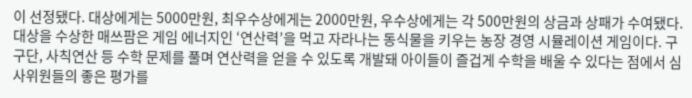이 선정됐다. 대상에게는 5000만원, 최우수상에게는 2000만원, 우수상에게는 각 500만원의 상금과 상패가 수여됐다.
대상을 수상한 매쓰팜은 게임 에너지인 ‘연산력’을 먹고 자라나는 동식물을 키우는 농장 경영 시뮬레이션 게임이다. 구구단, 사칙연산 등 수학 문제를 풀며 연산력을 얻을 수 있도록 개발돼 아이들이 즐겁게 수학을 배울 수 있다는 점에서 심사위원들의 좋은 평가를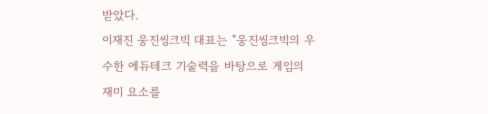받았다.
이재진 웅진씽크빅 대표는 "웅진씽크빅의 우수한 에듀테크 기술력을 바탕으로 게임의 재미 요소를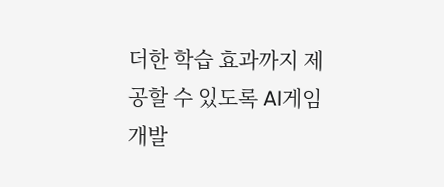더한 학습 효과까지 제공할 수 있도록 AI게임개발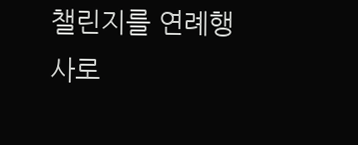챌린지를 연례행사로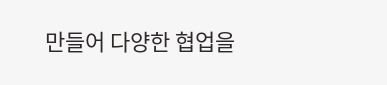만들어 다양한 협업을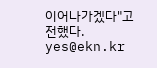이어나가겠다"고 전했다.
yes@ekn.kr